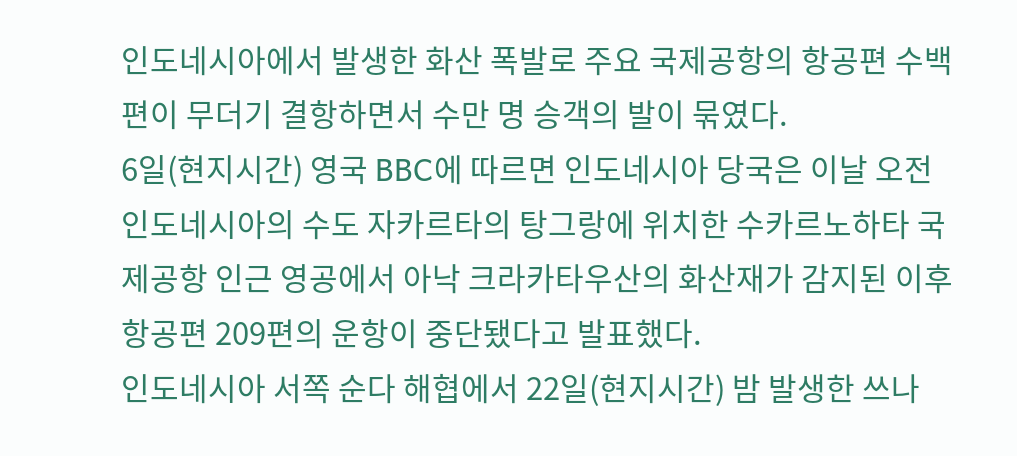인도네시아에서 발생한 화산 폭발로 주요 국제공항의 항공편 수백 편이 무더기 결항하면서 수만 명 승객의 발이 묶였다.
6일(현지시간) 영국 BBC에 따르면 인도네시아 당국은 이날 오전 인도네시아의 수도 자카르타의 탕그랑에 위치한 수카르노하타 국제공항 인근 영공에서 아낙 크라카타우산의 화산재가 감지된 이후 항공편 209편의 운항이 중단됐다고 발표했다.
인도네시아 서쪽 순다 해협에서 22일(현지시간) 밤 발생한 쓰나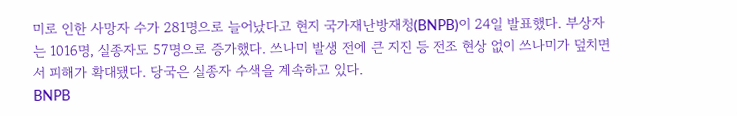미로 인한 사망자 수가 281명으로 늘어났다고 현지 국가재난방재청(BNPB)이 24일 발표했다. 부상자는 1016명, 실종자도 57명으로 증가했다. 쓰나미 발생 전에 큰 지진 등 전조 현상 없이 쓰나미가 덮치면서 피해가 확대됐다. 당국은 실종자 수색을 계속하고 있다.
BNPB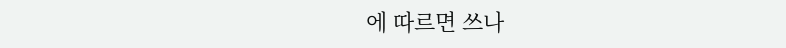에 따르면 쓰나